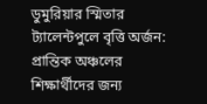ডুমুরিয়ার স্মিতার ট্যালেন্টপুলে বৃত্তি অর্জন: প্রান্তিক অঞ্চলের শিক্ষার্থীদের জন্য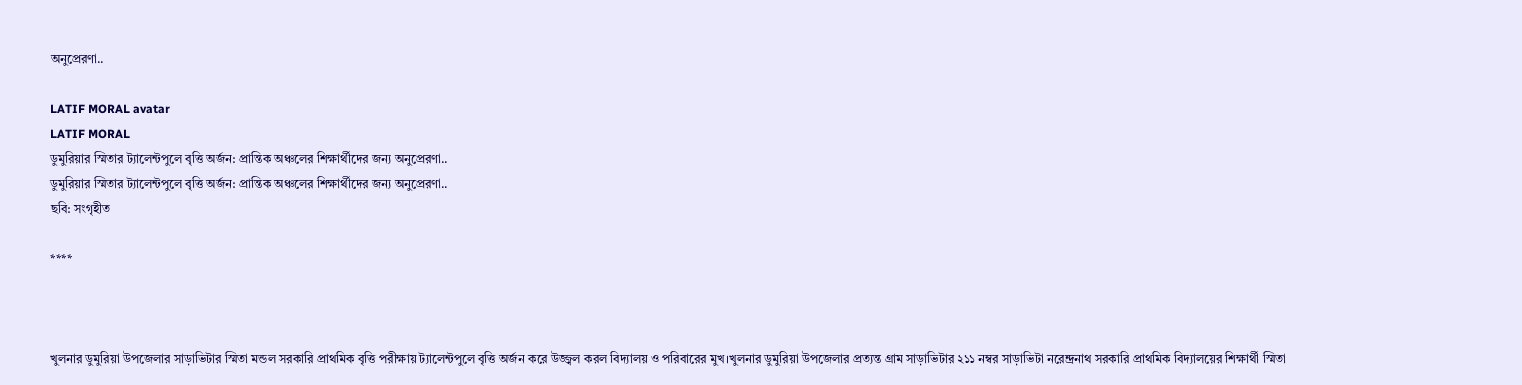অনুপ্রেরণা..

LATIF MORAL avatar
LATIF MORAL
ডুমুরিয়ার স্মিতার ট্যালেন্টপুলে বৃত্তি অর্জন: প্রান্তিক অঞ্চলের শিক্ষার্থীদের জন্য অনুপ্রেরণা..
ডুমুরিয়ার স্মিতার ট্যালেন্টপুলে বৃত্তি অর্জন: প্রান্তিক অঞ্চলের শিক্ষার্থীদের জন্য অনুপ্রেরণা..
ছবি: সংগৃহীত

****



খুলনার ডুমুরিয়া উপজেলার সাড়াভিটার স্মিতা মন্ডল সরকারি প্রাথমিক বৃত্তি পরীক্ষায় ট্যালেন্টপুলে বৃত্তি অর্জন করে উজ্জ্বল করল বিদ্যালয় ও পরিবারের মুখ।খুলনার ডুমুরিয়া উপজেলার প্রত্যন্ত গ্রাম সাড়াভিটার ২১১ নম্বর সাড়াভিটা নরেন্দ্রনাথ সরকারি প্রাথমিক বিদ্যালয়ের শিক্ষার্থী স্মিতা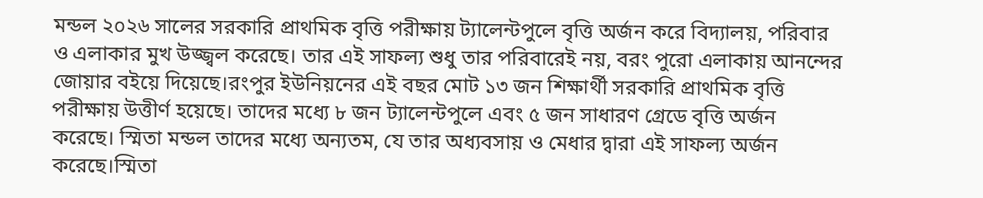মন্ডল ২০২৬ সালের সরকারি প্রাথমিক বৃত্তি পরীক্ষায় ট্যালেন্টপুলে বৃত্তি অর্জন করে বিদ্যালয়, পরিবার ও এলাকার মুখ উজ্জ্বল করেছে। তার এই সাফল্য শুধু তার পরিবারেই নয়, বরং পুরো এলাকায় আনন্দের জোয়ার বইয়ে দিয়েছে।রংপুর ইউনিয়নের এই বছর মোট ১৩ জন শিক্ষার্থী সরকারি প্রাথমিক বৃত্তি পরীক্ষায় উত্তীর্ণ হয়েছে। তাদের মধ্যে ৮ জন ট্যালেন্টপুলে এবং ৫ জন সাধারণ গ্রেডে বৃত্তি অর্জন করেছে। স্মিতা মন্ডল তাদের মধ্যে অন্যতম, যে তার অধ্যবসায় ও মেধার দ্বারা এই সাফল্য অর্জন করেছে।স্মিতা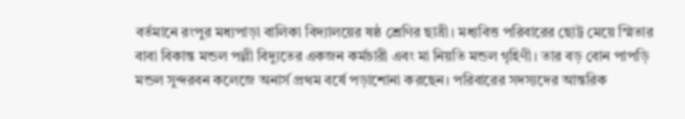বর্তমানে রংপুর মধ্যপাড়া বালিকা বিদ্যালয়ের ষষ্ঠ শ্রেণির ছাত্রী। মধ্যবিত্ত পরিবারের ছোট্ট মেয়ে স্মিতার বাবা বিকান্ত মন্ডল পল্লী বিদ্যুতের একজন কর্মচারী এবং মা নিয়তি মন্ডল গৃহিণী। তার বড় বোন পাপড়ি মন্ডল সুন্দরবন কলেজে অনার্স প্রথম বর্ষে পড়াশোনা করছেন। পরিবারের সদস্যদের আন্তরিক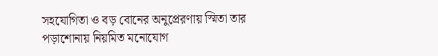সহযোগিতা ও বড় বোনের অনুপ্রেরণায় স্মিতা তার পড়াশোনায় নিয়মিত মনোযোগ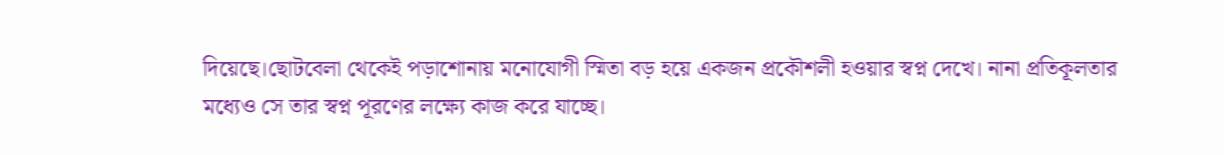দিয়েছে।ছোটবেলা থেকেই পড়াশোনায় মনোযোগী স্মিতা বড় হয়ে একজন প্রকৌশলী হওয়ার স্বপ্ন দেখে। নানা প্রতিকূলতার মধ্যেও সে তার স্বপ্ন পূরণের লক্ষ্যে কাজ করে যাচ্ছে।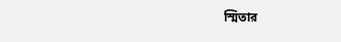স্মিতার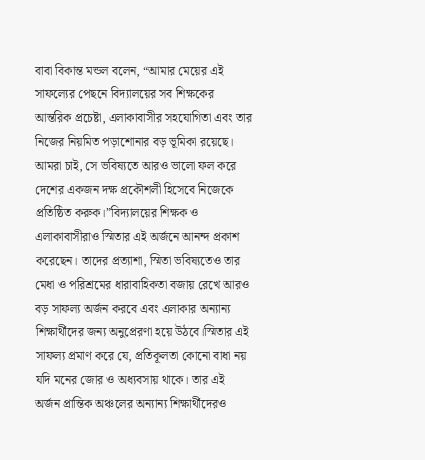বাবা বিকান্ত মন্ডল বলেন, “আমার মেয়ের এই সাফল্যের পেছনে বিদ্যালয়ের সব শিক্ষকের আন্তরিক প্রচেষ্টা, এলাকাবাসীর সহযোগিতা এবং তার নিজের নিয়মিত পড়াশোনার বড় ভূমিকা রয়েছে। আমরা চাই, সে ভবিষ্যতে আরও ভালো ফল করে দেশের একজন দক্ষ প্রকৌশলী হিসেবে নিজেকে প্রতিষ্ঠিত করুক।”বিদ্যালয়ের শিক্ষক ও এলাকাবাসীরাও স্মিতার এই অর্জনে আনন্দ প্রকাশ করেছেন। তাদের প্রত্যাশা, স্মিতা ভবিষ্যতেও তার মেধা ও পরিশ্রমের ধারাবাহিকতা বজায় রেখে আরও বড় সাফল্য অর্জন করবে এবং এলাকার অন্যান্য শিক্ষার্থীদের জন্য অনুপ্রেরণা হয়ে উঠবে।স্মিতার এই সাফল্য প্রমাণ করে যে, প্রতিকূলতা কোনো বাধা নয় যদি মনের জোর ও অধ্যবসায় থাকে। তার এই অর্জন প্রান্তিক অঞ্চলের অন্যান্য শিক্ষার্থীদেরও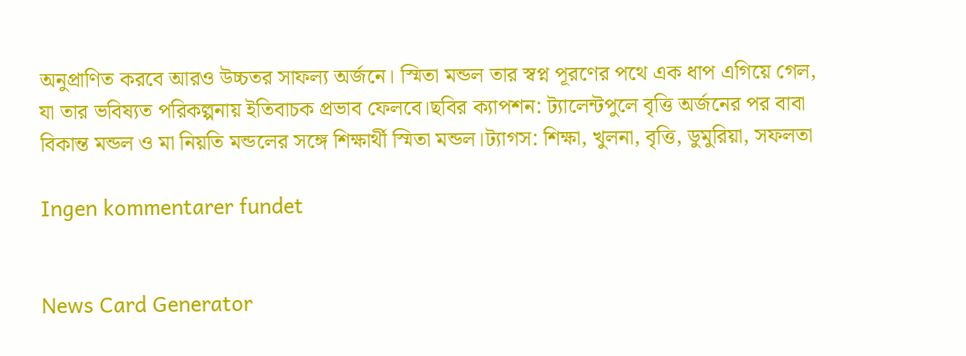অনুপ্রাণিত করবে আরও উচ্চতর সাফল্য অর্জনে। স্মিতা মন্ডল তার স্বপ্ন পূরণের পথে এক ধাপ এগিয়ে গেল, যা তার ভবিষ্যত পরিকল্পনায় ইতিবাচক প্রভাব ফেলবে।ছবির ক্যাপশন: ট্যালেন্টপুলে বৃত্তি অর্জনের পর বাবা বিকান্ত মন্ডল ও মা নিয়তি মন্ডলের সঙ্গে শিক্ষার্থী স্মিতা মন্ডল।ট্যাগস: শিক্ষা, খুলনা, বৃত্তি, ডুমুরিয়া, সফলতা

Ingen kommentarer fundet


News Card Generator